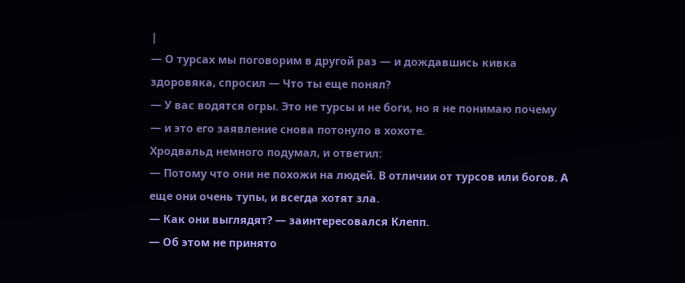|
— О турсах мы поговорим в другой раз — и дождавшись кивка здоровяка, спросил — Что ты еще понял?
— У вас водятся огры. Это не турсы и не боги, но я не понимаю почему — и это его заявление снова потонуло в хохоте.
Хродвальд немного подумал, и ответил:
— Потому что они не похожи на людей. В отличии от турсов или богов. А еще они очень тупы, и всегда хотят зла.
— Как они выглядят? — заинтересовался Клепп.
— Об этом не принято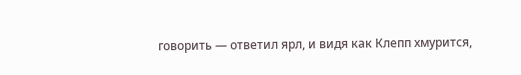говорить — ответил ярл, и видя как Клепп хмурится,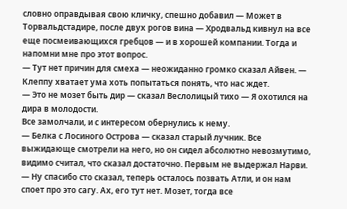словно оправдывая свою кличку, спешно добавил — Может в Торвальдстадире, после двух рогов вина — Хродвальд кивнул на все еще посмеивающихся гребцов — и в хорошей компании. Тогда и напомни мне про этот вопрос.
— Тут нет причин для смеха — неожиданно громко сказал Айвен. — Клеппу хватает ума хоть попытаться понять, что нас ждет.
— Это не мозет быть дир — сказал Веслолицый тихо — Я охотился на дира в молодости.
Все замолчали, и с интересом обернулись к нему.
— Белка с Лосиного Острова — сказал старый лучник. Все выжидающе смотрели на него, но он сидел абсолютно невозмутимо, видимо считал, что сказал достаточно. Первым не выдержал Нарви.
— Ну спасибо сто сказал, теперь осталось позвать Атли, и он нам споет про это сагу. Ах, его тут нет. Мозет, тогда все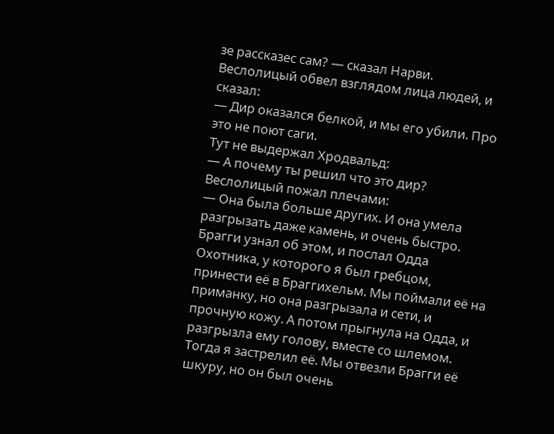зе рассказес сам? — сказал Нарви.
Веслолицый обвел взглядом лица людей, и сказал:
— Дир оказался белкой, и мы его убили. Про это не поют саги.
Тут не выдержал Хродвальд:
— А почему ты решил что это дир?
Веслолицый пожал плечами:
— Она была больше других. И она умела разгрызать даже камень, и очень быстро. Брагги узнал об этом, и послал Одда Охотника, у которого я был гребцом, принести её в Браггихельм. Мы поймали её на приманку, но она разгрызала и сети, и прочную кожу. А потом прыгнула на Одда, и разгрызла ему голову, вместе со шлемом. Тогда я застрелил её. Мы отвезли Брагги её шкуру, но он был очень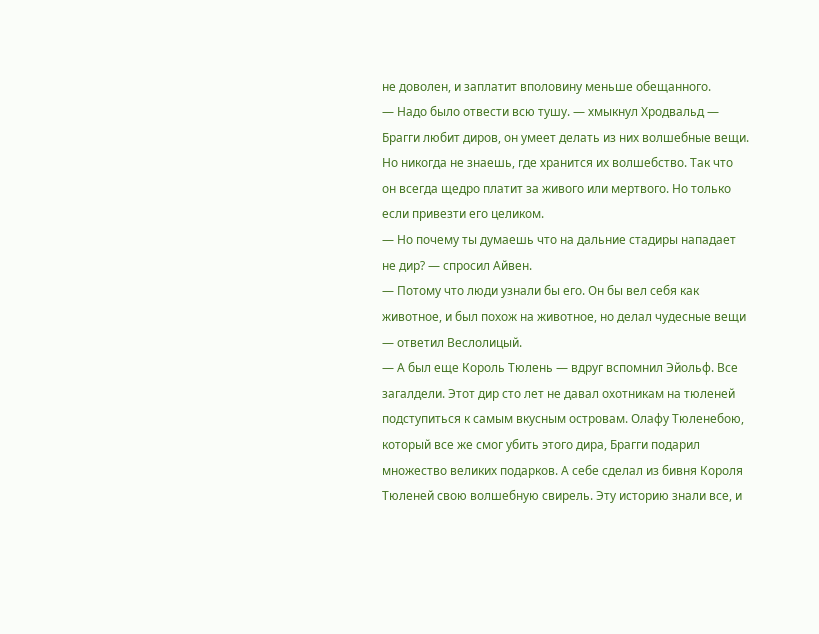не доволен, и заплатит вполовину меньше обещанного.
— Надо было отвести всю тушу. — хмыкнул Хродвальд — Брагги любит диров, он умеет делать из них волшебные вещи. Но никогда не знаешь, где хранится их волшебство. Так что он всегда щедро платит за живого или мертвого. Но только если привезти его целиком.
— Но почему ты думаешь что на дальние стадиры нападает не дир? — спросил Айвен.
— Потому что люди узнали бы его. Он бы вел себя как животное, и был похож на животное, но делал чудесные вещи — ответил Веслолицый.
— А был еще Король Тюлень — вдруг вспомнил Эйольф. Все загалдели. Этот дир сто лет не давал охотникам на тюленей подступиться к самым вкусным островам. Олафу Тюленебою, который все же смог убить этого дира, Брагги подарил множество великих подарков. А себе сделал из бивня Короля Тюленей свою волшебную свирель. Эту историю знали все, и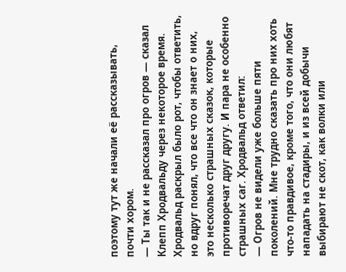поэтому тут же начали её рассказывать, почти хором.
— Ты так и не рассказал про огров — сказал Клепп Хродвальду через некоторое время. Хродвальд раскрыл было рот, чтобы ответить, но вдруг понял, что все что он знает о них, это несколько страшных сказок, которые противоречат друг другу. И пара не особенно страшных саг. Хродвальд ответил:
— Огров не видели уже больше пяти поколений. Мне трудно сказать про них хоть что-то правдивое, кроме того, что они любят нападать на стадиры, и из всей добычи выбирают не скот, как волки или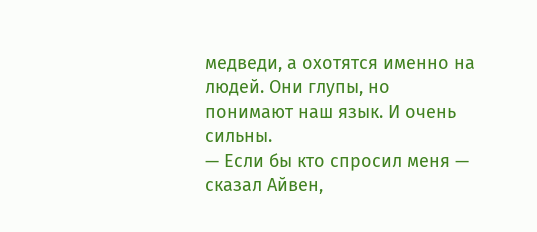медведи, а охотятся именно на людей. Они глупы, но понимают наш язык. И очень сильны.
— Если бы кто спросил меня — сказал Айвен,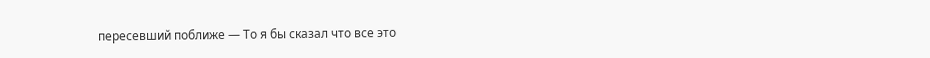пересевший поближе — То я бы сказал что все это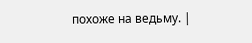похоже на ведьму. |